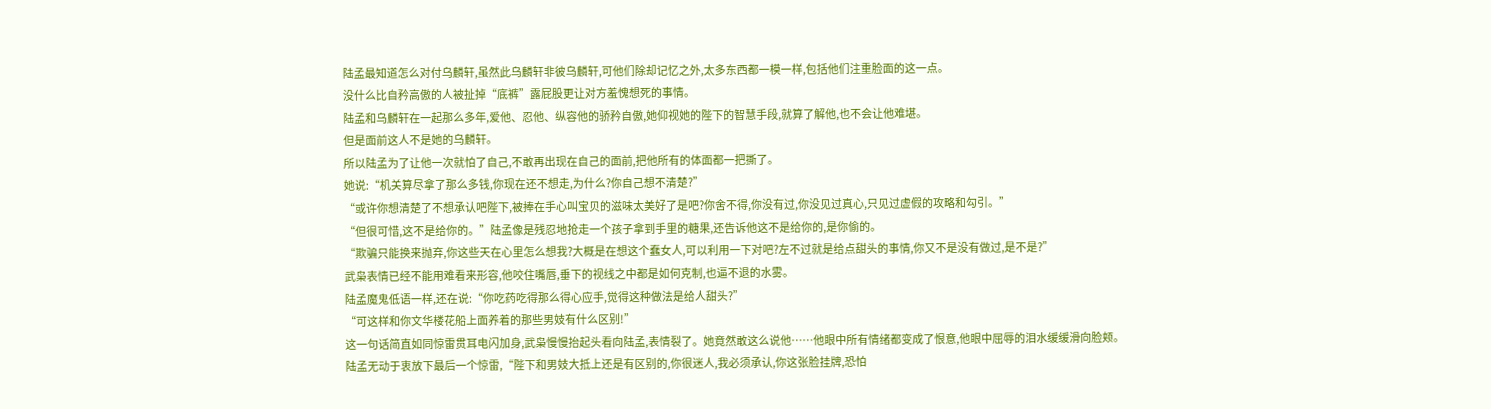陆孟最知道怎么对付乌麟轩,虽然此乌麟轩非彼乌麟轩,可他们除却记忆之外,太多东西都一模一样,包括他们注重脸面的这一点。
没什么比自矜高傲的人被扯掉“底裤”露屁股更让对方羞愧想死的事情。
陆孟和乌麟轩在一起那么多年,爱他、忍他、纵容他的骄矜自傲,她仰视她的陛下的智慧手段,就算了解他,也不会让他难堪。
但是面前这人不是她的乌麟轩。
所以陆孟为了让他一次就怕了自己,不敢再出现在自己的面前,把他所有的体面都一把撕了。
她说:“机关算尽拿了那么多钱,你现在还不想走,为什么?你自己想不清楚?”
“或许你想清楚了不想承认吧陛下,被捧在手心叫宝贝的滋味太美好了是吧?你舍不得,你没有过,你没见过真心,只见过虚假的攻略和勾引。”
“但很可惜,这不是给你的。”陆孟像是残忍地抢走一个孩子拿到手里的糖果,还告诉他这不是给你的,是你偷的。
“欺骗只能换来抛弃,你这些天在心里怎么想我?大概是在想这个蠢女人,可以利用一下对吧?左不过就是给点甜头的事情,你又不是没有做过,是不是?”
武枭表情已经不能用难看来形容,他咬住嘴唇,垂下的视线之中都是如何克制,也逼不退的水雾。
陆孟魔鬼低语一样,还在说:“你吃药吃得那么得心应手,觉得这种做法是给人甜头?”
“可这样和你文华楼花船上面养着的那些男妓有什么区别!”
这一句话简直如同惊雷贯耳电闪加身,武枭慢慢抬起头看向陆孟,表情裂了。她竟然敢这么说他……他眼中所有情绪都变成了恨意,他眼中屈辱的泪水缓缓滑向脸颊。
陆孟无动于衷放下最后一个惊雷,“陛下和男妓大抵上还是有区别的,你很迷人,我必须承认,你这张脸挂牌,恐怕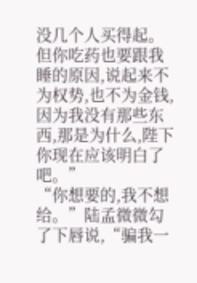没几个人买得起。但你吃药也要跟我睡的原因,说起来不为权势,也不为金钱,因为我没有那些东西,那是为什么,陛下你现在应该明白了吧。”
“你想要的,我不想给。”陆孟微微勾了下唇说,“骗我一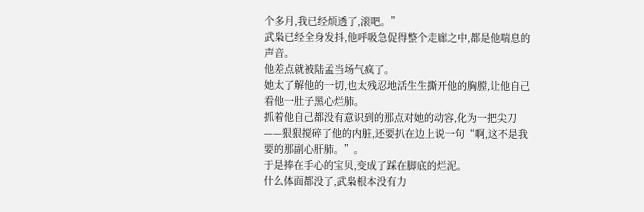个多月,我已经烦透了,滚吧。”
武枭已经全身发抖,他呼吸急促得整个走廊之中,都是他喘息的声音。
他差点就被陆孟当场气疯了。
她太了解他的一切,也太残忍地活生生撕开他的胸膛,让他自己看他一肚子黑心烂肺。
抓着他自己都没有意识到的那点对她的动容,化为一把尖刀——狠狠搅碎了他的内脏,还要扒在边上说一句“啊,这不是我要的那副心肝肺。”。
于是捧在手心的宝贝,变成了踩在脚底的烂泥。
什么体面都没了,武枭根本没有力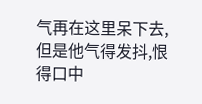气再在这里呆下去,但是他气得发抖,恨得口中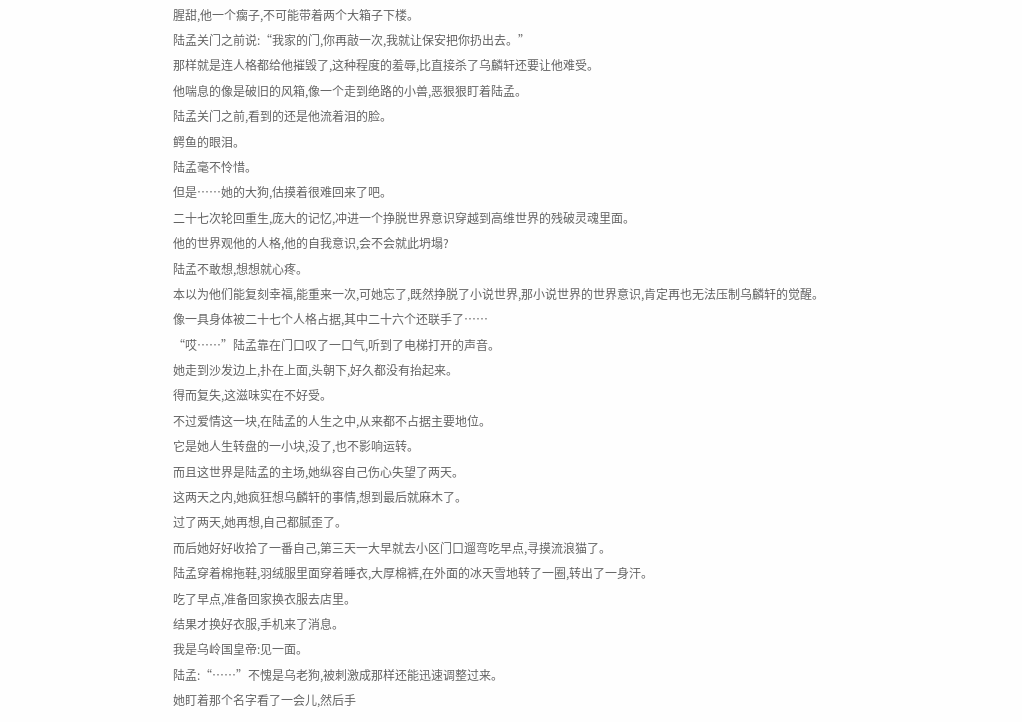腥甜,他一个瘸子,不可能带着两个大箱子下楼。
陆孟关门之前说:“我家的门,你再敲一次,我就让保安把你扔出去。”
那样就是连人格都给他摧毁了,这种程度的羞辱,比直接杀了乌麟轩还要让他难受。
他喘息的像是破旧的风箱,像一个走到绝路的小兽,恶狠狠盯着陆孟。
陆孟关门之前,看到的还是他流着泪的脸。
鳄鱼的眼泪。
陆孟毫不怜惜。
但是……她的大狗,估摸着很难回来了吧。
二十七次轮回重生,庞大的记忆,冲进一个挣脱世界意识穿越到高维世界的残破灵魂里面。
他的世界观他的人格,他的自我意识,会不会就此坍塌?
陆孟不敢想,想想就心疼。
本以为他们能复刻幸福,能重来一次,可她忘了,既然挣脱了小说世界,那小说世界的世界意识,肯定再也无法压制乌麟轩的觉醒。
像一具身体被二十七个人格占据,其中二十六个还联手了……
“哎……”陆孟靠在门口叹了一口气,听到了电梯打开的声音。
她走到沙发边上,扑在上面,头朝下,好久都没有抬起来。
得而复失,这滋味实在不好受。
不过爱情这一块,在陆孟的人生之中,从来都不占据主要地位。
它是她人生转盘的一小块,没了,也不影响运转。
而且这世界是陆孟的主场,她纵容自己伤心失望了两天。
这两天之内,她疯狂想乌麟轩的事情,想到最后就麻木了。
过了两天,她再想,自己都腻歪了。
而后她好好收拾了一番自己,第三天一大早就去小区门口遛弯吃早点,寻摸流浪猫了。
陆孟穿着棉拖鞋,羽绒服里面穿着睡衣,大厚棉裤,在外面的冰天雪地转了一圈,转出了一身汗。
吃了早点,准备回家换衣服去店里。
结果才换好衣服,手机来了消息。
我是乌岭国皇帝:见一面。
陆孟:“……”不愧是乌老狗,被刺激成那样还能迅速调整过来。
她盯着那个名字看了一会儿,然后手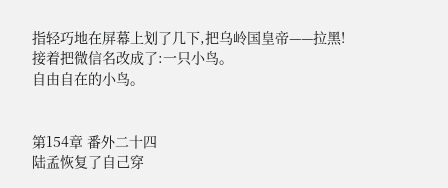指轻巧地在屏幕上划了几下,把乌岭国皇帝——拉黑!
接着把微信名改成了:一只小鸟。
自由自在的小鸟。


第154章 番外二十四
陆孟恢复了自己穿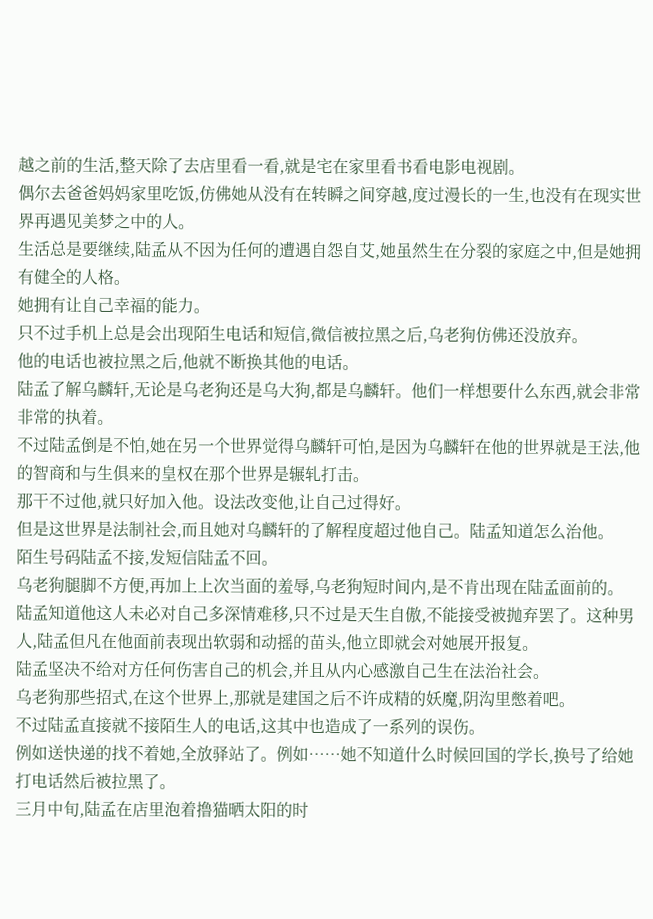越之前的生活,整天除了去店里看一看,就是宅在家里看书看电影电视剧。
偶尔去爸爸妈妈家里吃饭,仿佛她从没有在转瞬之间穿越,度过漫长的一生,也没有在现实世界再遇见美梦之中的人。
生活总是要继续,陆孟从不因为任何的遭遇自怨自艾,她虽然生在分裂的家庭之中,但是她拥有健全的人格。
她拥有让自己幸福的能力。
只不过手机上总是会出现陌生电话和短信,微信被拉黑之后,乌老狗仿佛还没放弃。
他的电话也被拉黑之后,他就不断换其他的电话。
陆孟了解乌麟轩,无论是乌老狗还是乌大狗,都是乌麟轩。他们一样想要什么东西,就会非常非常的执着。
不过陆孟倒是不怕,她在另一个世界觉得乌麟轩可怕,是因为乌麟轩在他的世界就是王法,他的智商和与生俱来的皇权在那个世界是辗轧打击。
那干不过他,就只好加入他。设法改变他,让自己过得好。
但是这世界是法制社会,而且她对乌麟轩的了解程度超过他自己。陆孟知道怎么治他。
陌生号码陆孟不接,发短信陆孟不回。
乌老狗腿脚不方便,再加上上次当面的羞辱,乌老狗短时间内,是不肯出现在陆孟面前的。
陆孟知道他这人未必对自己多深情难移,只不过是天生自傲,不能接受被抛弃罢了。这种男人,陆孟但凡在他面前表现出软弱和动摇的苗头,他立即就会对她展开报复。
陆孟坚决不给对方任何伤害自己的机会,并且从内心感激自己生在法治社会。
乌老狗那些招式,在这个世界上,那就是建国之后不许成精的妖魔,阴沟里憋着吧。
不过陆孟直接就不接陌生人的电话,这其中也造成了一系列的误伤。
例如送快递的找不着她,全放驿站了。例如……她不知道什么时候回国的学长,换号了给她打电话然后被拉黑了。
三月中旬,陆孟在店里泡着撸猫晒太阳的时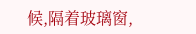候,隔着玻璃窗,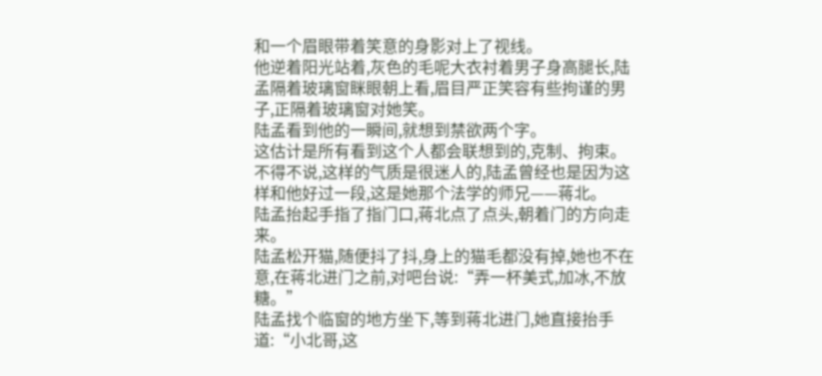和一个眉眼带着笑意的身影对上了视线。
他逆着阳光站着,灰色的毛呢大衣衬着男子身高腿长,陆孟隔着玻璃窗眯眼朝上看,眉目严正笑容有些拘谨的男子,正隔着玻璃窗对她笑。
陆孟看到他的一瞬间,就想到禁欲两个字。
这估计是所有看到这个人都会联想到的,克制、拘束。
不得不说,这样的气质是很迷人的,陆孟曾经也是因为这样和他好过一段,这是她那个法学的师兄——蒋北。
陆孟抬起手指了指门口,蒋北点了点头,朝着门的方向走来。
陆孟松开猫,随便抖了抖,身上的猫毛都没有掉,她也不在意,在蒋北进门之前,对吧台说:“弄一杯美式,加冰,不放糖。”
陆孟找个临窗的地方坐下,等到蒋北进门,她直接抬手道:“小北哥,这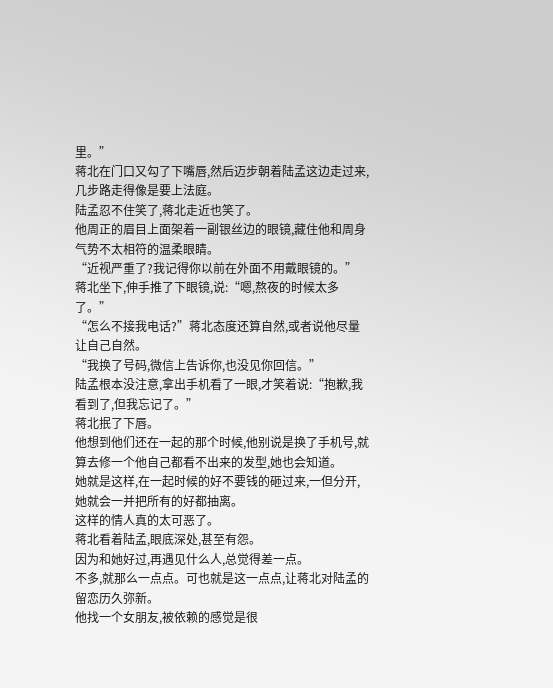里。”
蒋北在门口又勾了下嘴唇,然后迈步朝着陆孟这边走过来,几步路走得像是要上法庭。
陆孟忍不住笑了,蒋北走近也笑了。
他周正的眉目上面架着一副银丝边的眼镜,藏住他和周身气势不太相符的温柔眼睛。
“近视严重了?我记得你以前在外面不用戴眼镜的。”
蒋北坐下,伸手推了下眼镜,说:“嗯,熬夜的时候太多了。”
“怎么不接我电话?”蒋北态度还算自然,或者说他尽量让自己自然。
“我换了号码,微信上告诉你,也没见你回信。”
陆孟根本没注意,拿出手机看了一眼,才笑着说:“抱歉,我看到了,但我忘记了。”
蒋北抿了下唇。
他想到他们还在一起的那个时候,他别说是换了手机号,就算去修一个他自己都看不出来的发型,她也会知道。
她就是这样,在一起时候的好不要钱的砸过来,一但分开,她就会一并把所有的好都抽离。
这样的情人真的太可恶了。
蒋北看着陆孟,眼底深处,甚至有怨。
因为和她好过,再遇见什么人,总觉得差一点。
不多,就那么一点点。可也就是这一点点,让蒋北对陆孟的留恋历久弥新。
他找一个女朋友,被依赖的感觉是很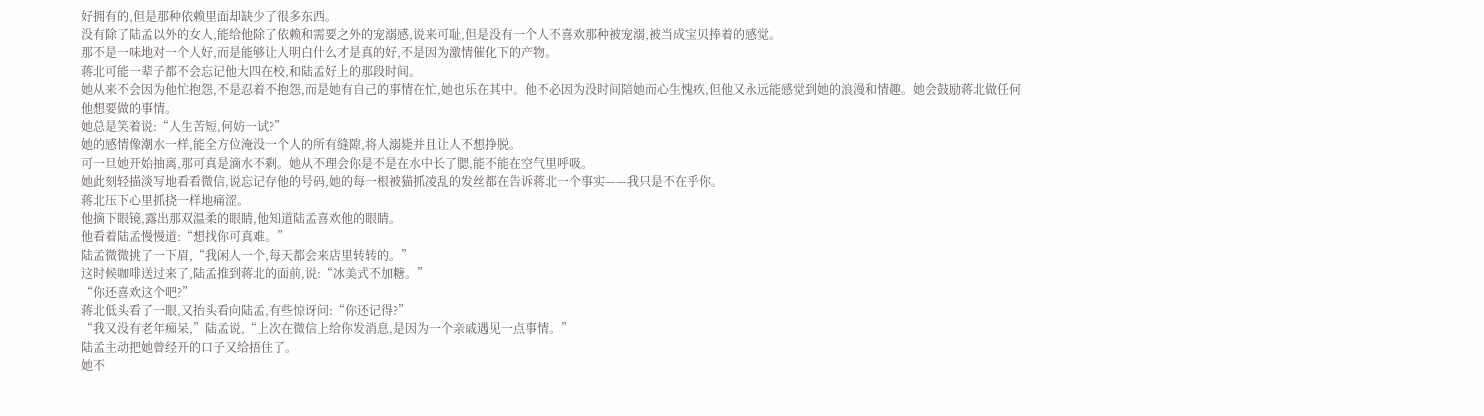好拥有的,但是那种依赖里面却缺少了很多东西。
没有除了陆孟以外的女人,能给他除了依赖和需要之外的宠溺感,说来可耻,但是没有一个人不喜欢那种被宠溺,被当成宝贝捧着的感觉。
那不是一味地对一个人好,而是能够让人明白什么才是真的好,不是因为激情催化下的产物。
蒋北可能一辈子都不会忘记他大四在校,和陆孟好上的那段时间。
她从来不会因为他忙抱怨,不是忍着不抱怨,而是她有自己的事情在忙,她也乐在其中。他不必因为没时间陪她而心生愧疚,但他又永远能感觉到她的浪漫和情趣。她会鼓励蒋北做任何他想要做的事情。
她总是笑着说:“人生苦短,何妨一试?”
她的感情像潮水一样,能全方位淹没一个人的所有缝隙,将人溺毙并且让人不想挣脱。
可一旦她开始抽离,那可真是滴水不剩。她从不理会你是不是在水中长了腮,能不能在空气里呼吸。
她此刻轻描淡写地看看微信,说忘记存他的号码,她的每一根被猫抓凌乱的发丝都在告诉蒋北一个事实——我只是不在乎你。
蒋北压下心里抓挠一样地痛涩。
他摘下眼镜,露出那双温柔的眼睛,他知道陆孟喜欢他的眼睛。
他看着陆孟慢慢道:“想找你可真难。”
陆孟微微挑了一下眉,“我闲人一个,每天都会来店里转转的。”
这时候咖啡送过来了,陆孟推到蒋北的面前,说:“冰美式不加糖。”
“你还喜欢这个吧?”
蒋北低头看了一眼,又抬头看向陆孟,有些惊讶问:“你还记得?”
“我又没有老年痴呆,”陆孟说,“上次在微信上给你发消息,是因为一个亲戚遇见一点事情。”
陆孟主动把她曾经开的口子又给捂住了。
她不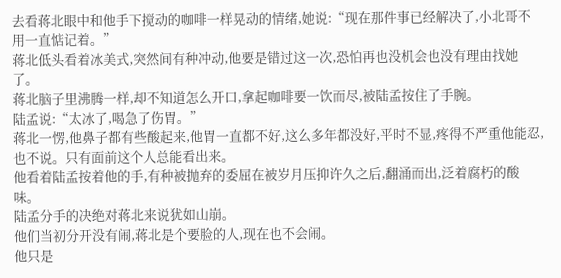去看蒋北眼中和他手下搅动的咖啡一样晃动的情绪,她说:“现在那件事已经解决了,小北哥不用一直惦记着。”
蒋北低头看着冰美式,突然间有种冲动,他要是错过这一次,恐怕再也没机会也没有理由找她了。
蒋北脑子里沸腾一样,却不知道怎么开口,拿起咖啡要一饮而尽,被陆孟按住了手腕。
陆孟说:“太冰了,喝急了伤胃。”
蒋北一愣,他鼻子都有些酸起来,他胃一直都不好,这么多年都没好,平时不显,疼得不严重他能忍,也不说。只有面前这个人总能看出来。
他看着陆孟按着他的手,有种被抛弃的委屈在被岁月压抑许久之后,翻涌而出,泛着腐朽的酸味。
陆孟分手的决绝对蒋北来说犹如山崩。
他们当初分开没有闹,蒋北是个要脸的人,现在也不会闹。
他只是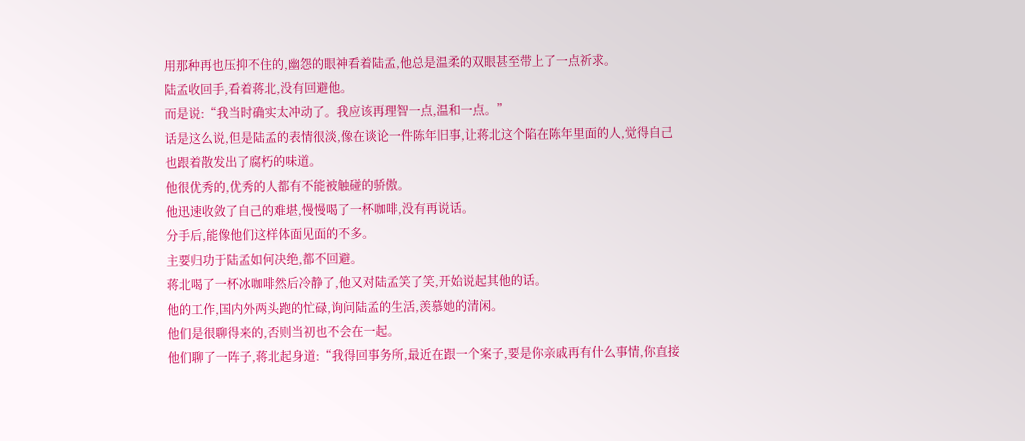用那种再也压抑不住的,幽怨的眼神看着陆孟,他总是温柔的双眼甚至带上了一点祈求。
陆孟收回手,看着蒋北,没有回避他。
而是说:“我当时确实太冲动了。我应该再理智一点,温和一点。”
话是这么说,但是陆孟的表情很淡,像在谈论一件陈年旧事,让蒋北这个陷在陈年里面的人,觉得自己也跟着散发出了腐朽的味道。
他很优秀的,优秀的人都有不能被触碰的骄傲。
他迅速收敛了自己的难堪,慢慢喝了一杯咖啡,没有再说话。
分手后,能像他们这样体面见面的不多。
主要归功于陆孟如何决绝,都不回避。
蒋北喝了一杯冰咖啡然后冷静了,他又对陆孟笑了笑,开始说起其他的话。
他的工作,国内外两头跑的忙碌,询问陆孟的生活,羡慕她的清闲。
他们是很聊得来的,否则当初也不会在一起。
他们聊了一阵子,蒋北起身道:“我得回事务所,最近在跟一个案子,要是你亲戚再有什么事情,你直接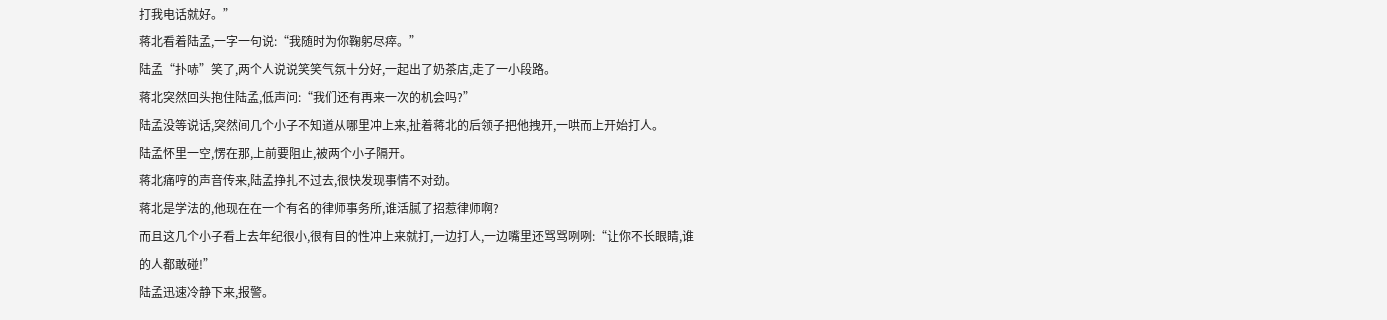打我电话就好。”
蒋北看着陆孟,一字一句说:“我随时为你鞠躬尽瘁。”
陆孟“扑哧”笑了,两个人说说笑笑气氛十分好,一起出了奶茶店,走了一小段路。
蒋北突然回头抱住陆孟,低声问:“我们还有再来一次的机会吗?”
陆孟没等说话,突然间几个小子不知道从哪里冲上来,扯着蒋北的后领子把他拽开,一哄而上开始打人。
陆孟怀里一空,愣在那,上前要阻止,被两个小子隔开。
蒋北痛哼的声音传来,陆孟挣扎不过去,很快发现事情不对劲。
蒋北是学法的,他现在在一个有名的律师事务所,谁活腻了招惹律师啊?
而且这几个小子看上去年纪很小,很有目的性冲上来就打,一边打人,一边嘴里还骂骂咧咧:“让你不长眼睛,谁的人都敢碰!”
陆孟迅速冷静下来,报警。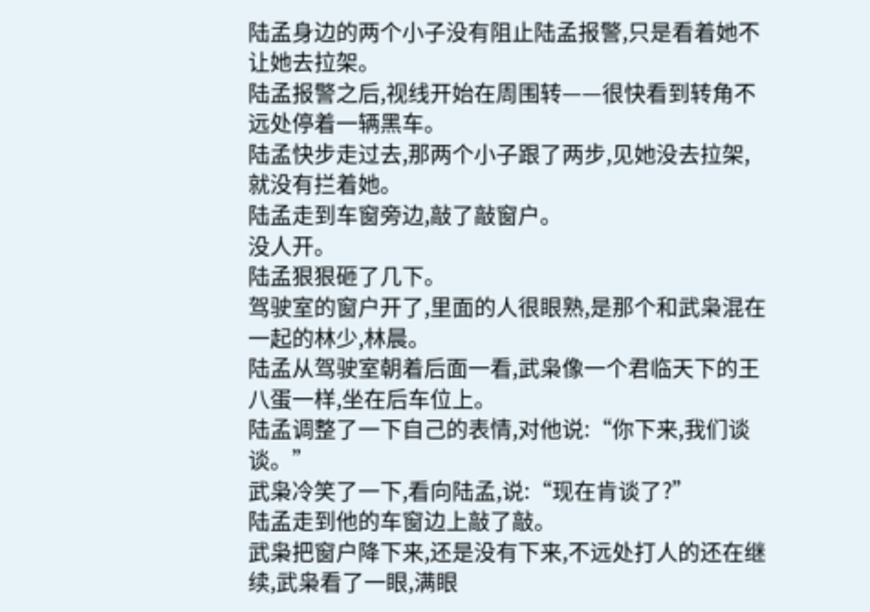陆孟身边的两个小子没有阻止陆孟报警,只是看着她不让她去拉架。
陆孟报警之后,视线开始在周围转——很快看到转角不远处停着一辆黑车。
陆孟快步走过去,那两个小子跟了两步,见她没去拉架,就没有拦着她。
陆孟走到车窗旁边,敲了敲窗户。
没人开。
陆孟狠狠砸了几下。
驾驶室的窗户开了,里面的人很眼熟,是那个和武枭混在一起的林少,林晨。
陆孟从驾驶室朝着后面一看,武枭像一个君临天下的王八蛋一样,坐在后车位上。
陆孟调整了一下自己的表情,对他说:“你下来,我们谈谈。”
武枭冷笑了一下,看向陆孟,说:“现在肯谈了?”
陆孟走到他的车窗边上敲了敲。
武枭把窗户降下来,还是没有下来,不远处打人的还在继续,武枭看了一眼,满眼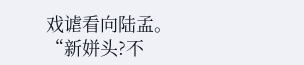戏谑看向陆孟。
“新姘头?不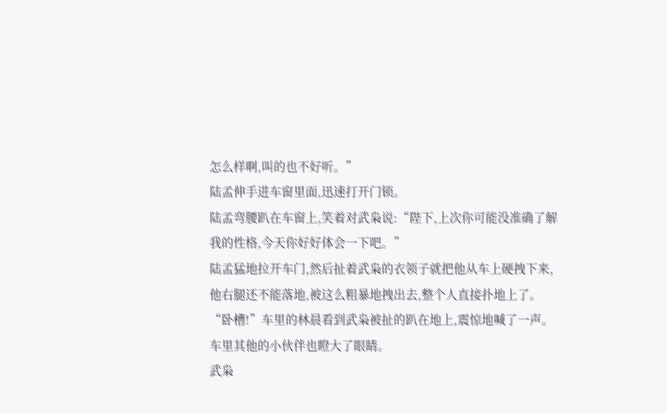怎么样啊,叫的也不好听。”
陆孟伸手进车窗里面,迅速打开门锁。
陆孟弯腰趴在车窗上,笑着对武枭说:“陛下,上次你可能没准确了解我的性格,今天你好好体会一下吧。”
陆孟猛地拉开车门,然后扯着武枭的衣领子就把他从车上硬拽下来,他右腿还不能落地,被这么粗暴地拽出去,整个人直接扑地上了。
“卧槽!”车里的林晨看到武枭被扯的趴在地上,震惊地喊了一声。车里其他的小伙伴也瞪大了眼睛。
武枭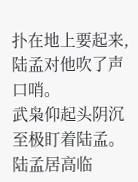扑在地上要起来,陆孟对他吹了声口哨。
武枭仰起头阴沉至极盯着陆孟。
陆孟居高临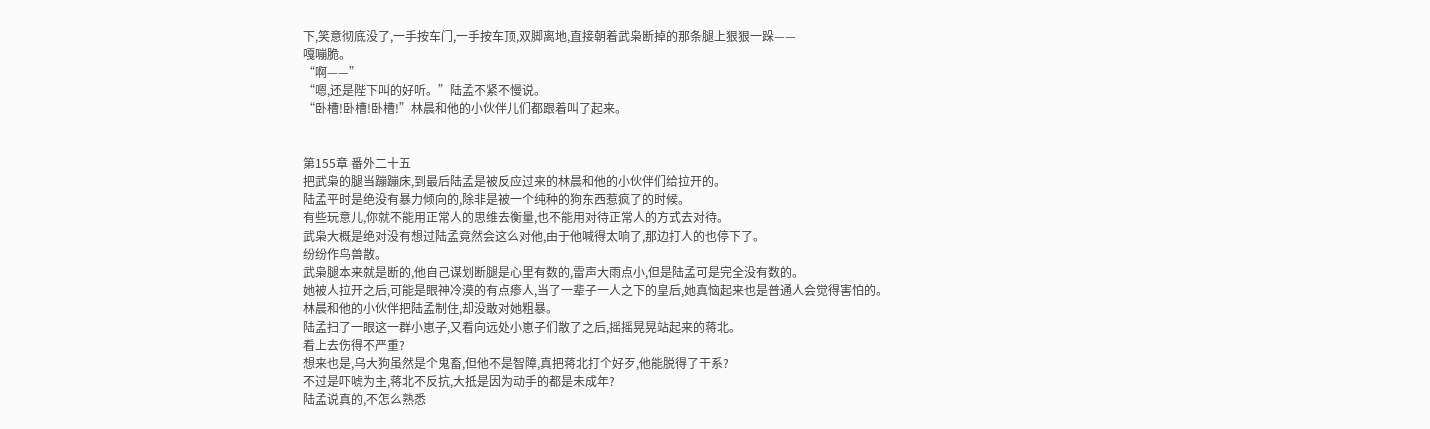下,笑意彻底没了,一手按车门,一手按车顶,双脚离地,直接朝着武枭断掉的那条腿上狠狠一跺——
嘎嘣脆。
“啊——”
“嗯,还是陛下叫的好听。”陆孟不紧不慢说。
“卧槽!卧槽!卧槽!”林晨和他的小伙伴儿们都跟着叫了起来。


第155章 番外二十五
把武枭的腿当蹦蹦床,到最后陆孟是被反应过来的林晨和他的小伙伴们给拉开的。
陆孟平时是绝没有暴力倾向的,除非是被一个纯种的狗东西惹疯了的时候。
有些玩意儿,你就不能用正常人的思维去衡量,也不能用对待正常人的方式去对待。
武枭大概是绝对没有想过陆孟竟然会这么对他,由于他喊得太响了,那边打人的也停下了。
纷纷作鸟兽散。
武枭腿本来就是断的,他自己谋划断腿是心里有数的,雷声大雨点小,但是陆孟可是完全没有数的。
她被人拉开之后,可能是眼神冷漠的有点瘆人,当了一辈子一人之下的皇后,她真恼起来也是普通人会觉得害怕的。
林晨和他的小伙伴把陆孟制住,却没敢对她粗暴。
陆孟扫了一眼这一群小崽子,又看向远处小崽子们散了之后,摇摇晃晃站起来的蒋北。
看上去伤得不严重?
想来也是,乌大狗虽然是个鬼畜,但他不是智障,真把蒋北打个好歹,他能脱得了干系?
不过是吓唬为主,蒋北不反抗,大抵是因为动手的都是未成年?
陆孟说真的,不怎么熟悉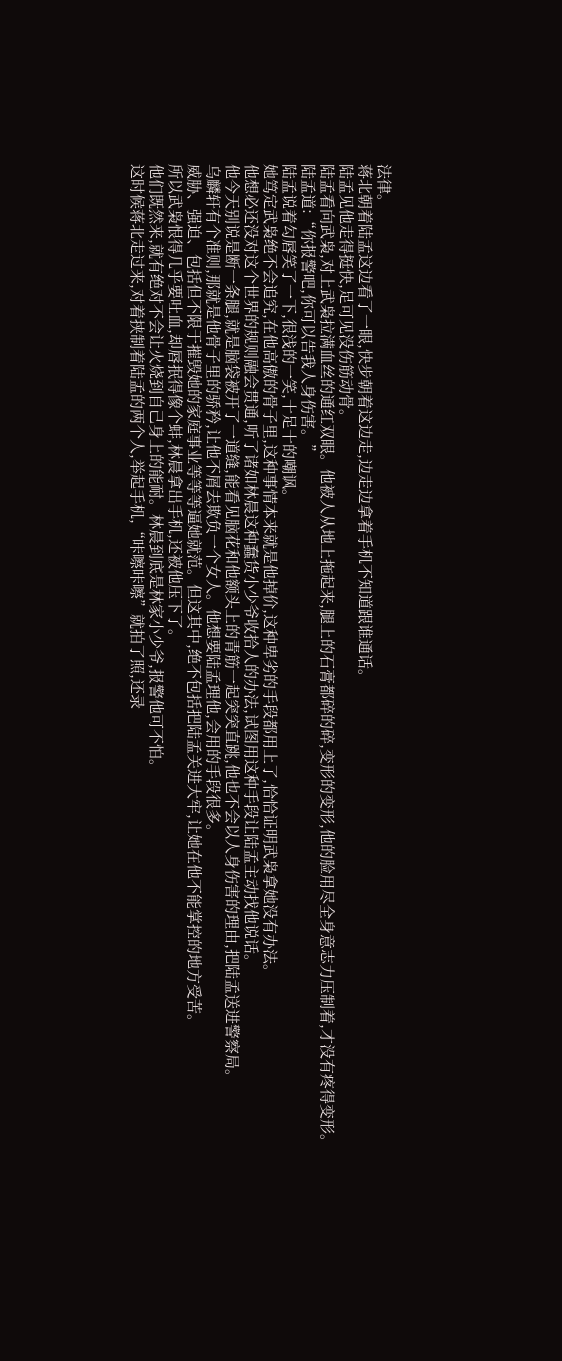法律。
蒋北朝着陆孟这边看了一眼,快步朝着这边走,边走边拿着手机不知道跟谁通话。
陆孟见他走得挺快,足可见没伤筋动骨。
陆孟看向武枭,对上武枭拉满血丝的通红双眼。他被人从地上拖起来,腿上的石膏都碎的碎,变形的变形,他的脸用尽全身意志力压制着,才没有疼得变形。
陆孟道:“你报警吧,你可以告我人身伤害。”
陆孟说着勾唇笑了一下,很浅的一笑,十足十的嘲讽。
她笃定武枭绝不会追究,在他高傲的骨子里,这种事情本来就是他掉价,这种卑劣的手段都用上了,恰恰证明武枭拿她没有办法。
他想必还没对这个世界的规则融会贯通,听了诸如林晨这种蠢货小少爷收拾人的办法,试图用这种手段让陆孟主动找他说话。
他今天别说是断一条腿,就是脑袋被开了一道缝,能看见脑花和他额头上的青筋一起突突直跳,他也不会以人身伤害的理由,把陆孟送进警察局。
乌麟轩有个准则,那就是他骨子里的骄矜,让他不屑去欺负一个女人。他想要陆孟理他,会用的手段很多。
威胁、强迫、包括但不限于摧毁她的家庭事业等等等逼她就范。但这其中,绝不包括把陆孟关进大牢,让她在他不能掌控的地方受苦。
所以武枭恨得几乎要吐血,却唇抿得像个蚌,林晨拿出手机,还被他压下了。
他们既然来,就有绝对不会让火烧到自己身上的能耐。林晨到底是林家小少爷,报警他可不怕。
这时候蒋北走过来,对着挟制着陆孟的两个人,举起手机,“咔嚓咔嚓”就拍了照,还录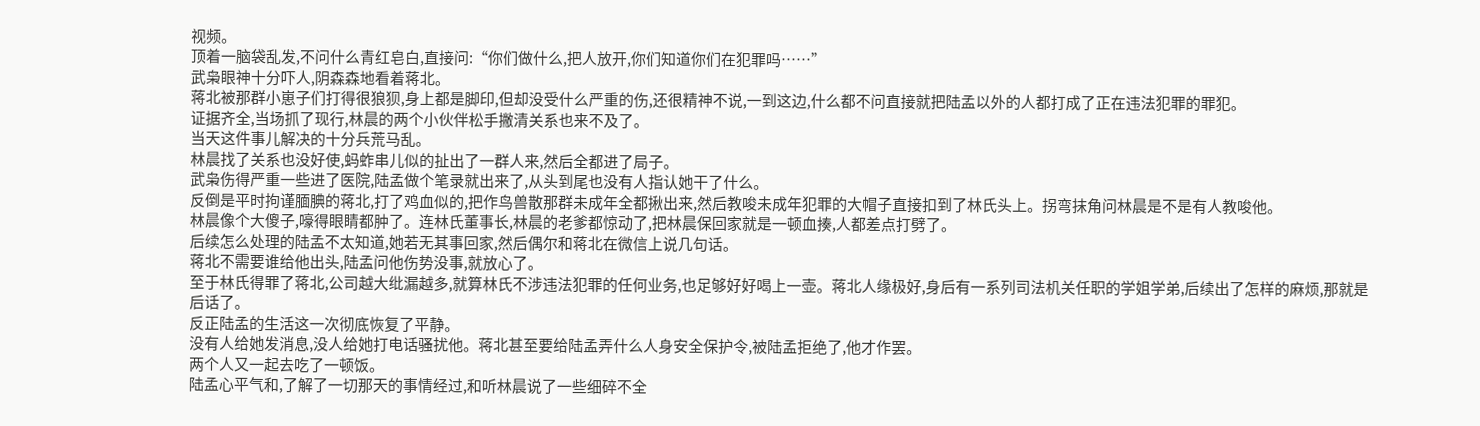视频。
顶着一脑袋乱发,不问什么青红皂白,直接问:“你们做什么,把人放开,你们知道你们在犯罪吗……”
武枭眼神十分吓人,阴森森地看着蒋北。
蒋北被那群小崽子们打得很狼狈,身上都是脚印,但却没受什么严重的伤,还很精神不说,一到这边,什么都不问直接就把陆孟以外的人都打成了正在违法犯罪的罪犯。
证据齐全,当场抓了现行,林晨的两个小伙伴松手撇清关系也来不及了。
当天这件事儿解决的十分兵荒马乱。
林晨找了关系也没好使,蚂蚱串儿似的扯出了一群人来,然后全都进了局子。
武枭伤得严重一些进了医院,陆孟做个笔录就出来了,从头到尾也没有人指认她干了什么。
反倒是平时拘谨腼腆的蒋北,打了鸡血似的,把作鸟兽散那群未成年全都揪出来,然后教唆未成年犯罪的大帽子直接扣到了林氏头上。拐弯抹角问林晨是不是有人教唆他。
林晨像个大傻子,嚎得眼睛都肿了。连林氏董事长,林晨的老爹都惊动了,把林晨保回家就是一顿血揍,人都差点打劈了。
后续怎么处理的陆孟不太知道,她若无其事回家,然后偶尔和蒋北在微信上说几句话。
蒋北不需要谁给他出头,陆孟问他伤势没事,就放心了。
至于林氏得罪了蒋北,公司越大纰漏越多,就算林氏不涉违法犯罪的任何业务,也足够好好喝上一壶。蒋北人缘极好,身后有一系列司法机关任职的学姐学弟,后续出了怎样的麻烦,那就是后话了。
反正陆孟的生活这一次彻底恢复了平静。
没有人给她发消息,没人给她打电话骚扰他。蒋北甚至要给陆孟弄什么人身安全保护令,被陆孟拒绝了,他才作罢。
两个人又一起去吃了一顿饭。
陆孟心平气和,了解了一切那天的事情经过,和听林晨说了一些细碎不全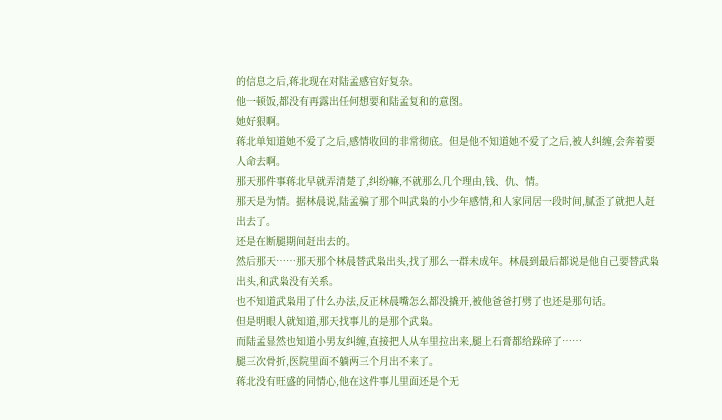的信息之后,蒋北现在对陆孟感官好复杂。
他一顿饭,都没有再露出任何想要和陆孟复和的意图。
她好狠啊。
蒋北单知道她不爱了之后,感情收回的非常彻底。但是他不知道她不爱了之后,被人纠缠,会奔着要人命去啊。
那天那件事蒋北早就弄清楚了,纠纷嘛,不就那么几个理由,钱、仇、情。
那天是为情。据林晨说,陆孟骗了那个叫武枭的小少年感情,和人家同居一段时间,腻歪了就把人赶出去了。
还是在断腿期间赶出去的。
然后那天……那天那个林晨替武枭出头,找了那么一群未成年。林晨到最后都说是他自己要替武枭出头,和武枭没有关系。
也不知道武枭用了什么办法,反正林晨嘴怎么都没撬开,被他爸爸打劈了也还是那句话。
但是明眼人就知道,那天找事儿的是那个武枭。
而陆孟显然也知道小男友纠缠,直接把人从车里拉出来,腿上石膏都给跺碎了……
腿三次骨折,医院里面不躺两三个月出不来了。
蒋北没有旺盛的同情心,他在这件事儿里面还是个无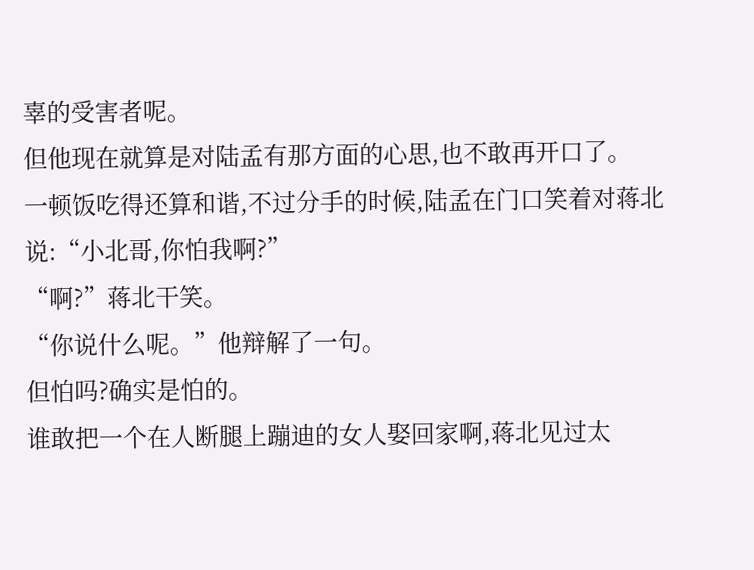辜的受害者呢。
但他现在就算是对陆孟有那方面的心思,也不敢再开口了。
一顿饭吃得还算和谐,不过分手的时候,陆孟在门口笑着对蒋北说:“小北哥,你怕我啊?”
“啊?”蒋北干笑。
“你说什么呢。”他辩解了一句。
但怕吗?确实是怕的。
谁敢把一个在人断腿上蹦迪的女人娶回家啊,蒋北见过太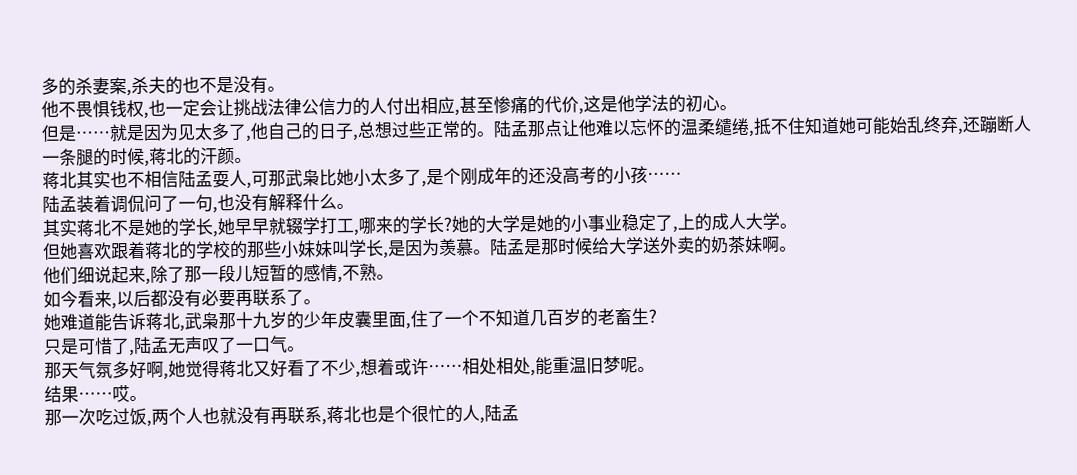多的杀妻案,杀夫的也不是没有。
他不畏惧钱权,也一定会让挑战法律公信力的人付出相应,甚至惨痛的代价,这是他学法的初心。
但是……就是因为见太多了,他自己的日子,总想过些正常的。陆孟那点让他难以忘怀的温柔缱绻,抵不住知道她可能始乱终弃,还蹦断人一条腿的时候,蒋北的汗颜。
蒋北其实也不相信陆孟耍人,可那武枭比她小太多了,是个刚成年的还没高考的小孩……
陆孟装着调侃问了一句,也没有解释什么。
其实蒋北不是她的学长,她早早就辍学打工,哪来的学长?她的大学是她的小事业稳定了,上的成人大学。
但她喜欢跟着蒋北的学校的那些小妹妹叫学长,是因为羡慕。陆孟是那时候给大学送外卖的奶茶妹啊。
他们细说起来,除了那一段儿短暂的感情,不熟。
如今看来,以后都没有必要再联系了。
她难道能告诉蒋北,武枭那十九岁的少年皮囊里面,住了一个不知道几百岁的老畜生?
只是可惜了,陆孟无声叹了一口气。
那天气氛多好啊,她觉得蒋北又好看了不少,想着或许……相处相处,能重温旧梦呢。
结果……哎。
那一次吃过饭,两个人也就没有再联系,蒋北也是个很忙的人,陆孟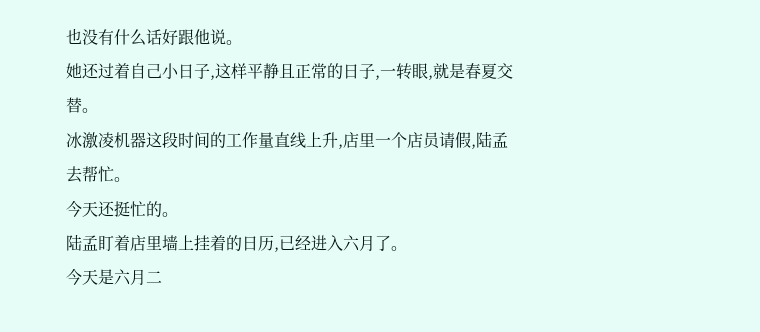也没有什么话好跟他说。
她还过着自己小日子,这样平静且正常的日子,一转眼,就是春夏交替。
冰激凌机器这段时间的工作量直线上升,店里一个店员请假,陆孟去帮忙。
今天还挺忙的。
陆孟盯着店里墙上挂着的日历,已经进入六月了。
今天是六月二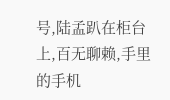号,陆孟趴在柜台上,百无聊赖,手里的手机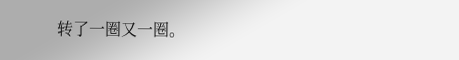转了一圈又一圈。